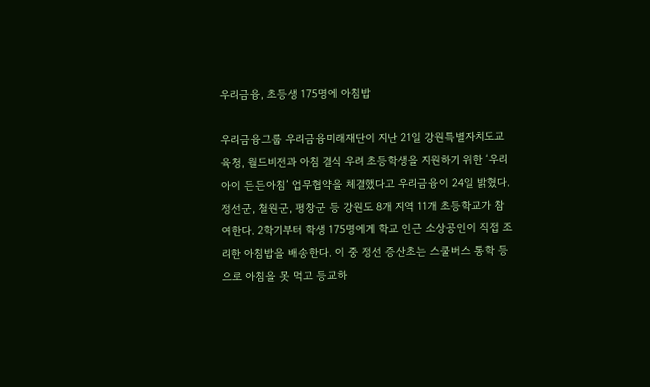우리금융, 초등생 175명에 아침밥

우리금융그룹 우리금융미래재단이 지난 21일 강원특별자치도교육청, 월드비전과 아침 결식 우려 초등학생을 지원하기 위한 ‘우리아이 든든아침’ 업무협약을 체결했다고 우리금융이 24일 밝혔다. 정선군, 철원군, 평창군 등 강원도 8개 지역 11개 초등학교가 참여한다. 2학기부터 학생 175명에게 학교 인근 소상공인이 직접 조리한 아침밥을 배송한다. 이 중 정선 증산초는 스쿨버스 통학 등으로 아침을 못 먹고 등교하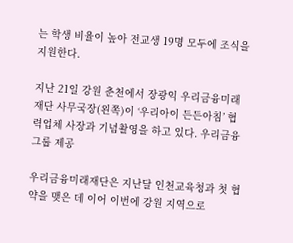는 학생 비율이 높아 전교생 19명 모두에 조식을 지원한다.

지난 21일 강원 춘천에서 장광익 우리금융미래재단 사무국장(왼쪽)이 ‘우리아이 든든아침’ 협력업체 사장과 기념촬영을 하고 있다. 우리금융그룹 제공

우리금융미래재단은 지난달 인천교육청과 첫 협약을 맺은 데 이어 이번에 강원 지역으로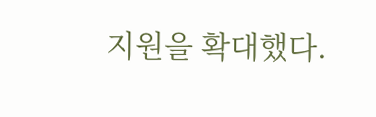지원을 확대했다.